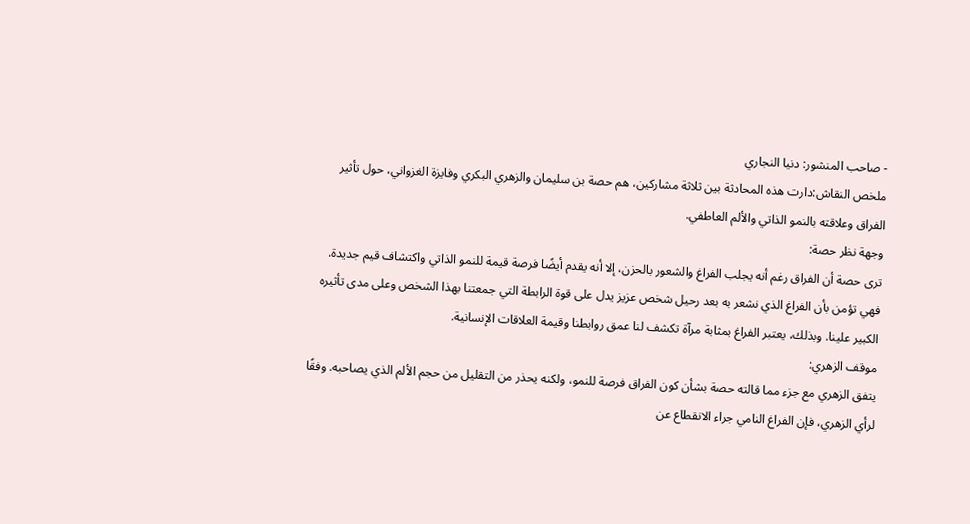- صاحب المنشور: دنيا النجاري
ملخص النقاش:دارت هذه المحادثة بين ثلاثة مشاركين، هم حصة بن سليمان والزهري البكري وفايزة الغزواني، حول تأثير الفراق وعلاقته بالنمو الذاتي والألم العاطفي.
وجهة نظر حصة:
ترى حصة أن الفراق رغم أنه يجلب الفراغ والشعور بالحزن، إلا أنه يقدم أيضًا فرصة قيمة للنمو الذاتي واكتشاف قيم جديدة. فهي تؤمن بأن الفراغ الذي نشعر به بعد رحيل شخص عزيز يدل على قوة الرابطة التي جمعتنا بهذا الشخص وعلى مدى تأثيره الكبير علينا. وبذلك، يعتبر الفراغ بمثابة مرآة تكشف لنا عمق روابطنا وقيمة العلاقات الإنسانية.
موقف الزهري:
يتفق الزهري مع جزء مما قالته حصة بشأن كون الفراق فرصة للنمو، ولكنه يحذر من التقليل من حجم الألم الذي يصاحبه. وفقًا لرأي الزهري، فإن الفراغ النامي جراء الانقطاع عن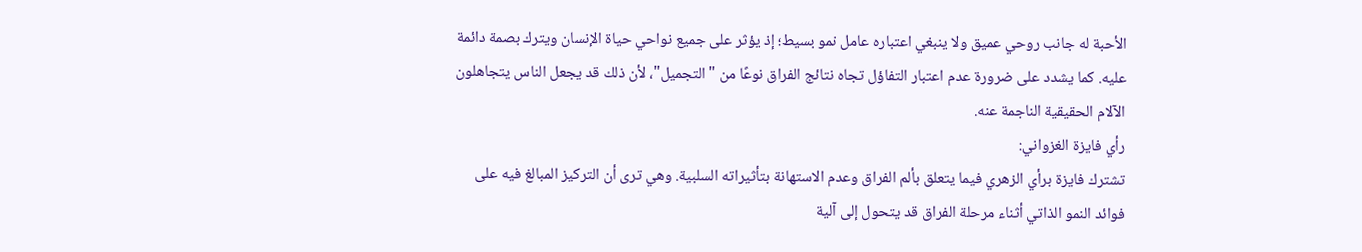الأحبة له جانب روحي عميق ولا ينبغي اعتباره عامل نمو بسيط؛ إذ يؤثر على جميع نواحي حياة الإنسان ويترك بصمة دائمة عليه. كما يشدد على ضرورة عدم اعتبار التفاؤل تجاه نتائج الفراق نوعًا من "التجميل"، لأن ذلك قد يجعل الناس يتجاهلون الآلام الحقيقية الناجمة عنه.
رأي فايزة الغزواني:
تشترك فايزة برأي الزهري فيما يتعلق بألم الفراق وعدم الاستهانة بتأثيراته السلبية. وهي ترى أن التركيز المبالغ فيه على فوائد النمو الذاتي أثناء مرحلة الفراق قد يتحول إلى آلية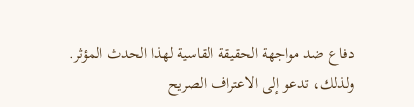دفاع ضد مواجهة الحقيقة القاسية لهذا الحدث المؤثر. ولذلك، تدعو إلى الاعتراف الصريح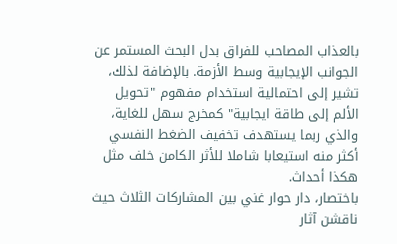بالعذاب المصاحب للفراق بدل البحث المستمر عن الجوانب الإيجابية وسط الأزمة. بالإضافة لذلك، تشير إلى احتمالية استخدام مفهوم "تحويل الألم إلى طاقة ايجابية" كمخرج سهل للغاية، والذي ربما يستهدف تخفيف الضغط النفسي أكثر منه استيعابا شاملا للأثر الكامن خلف مثل هكذا أحداث.
باختصار، دار حوار غني بين المشاركات الثلاث حيث ناقشن آثار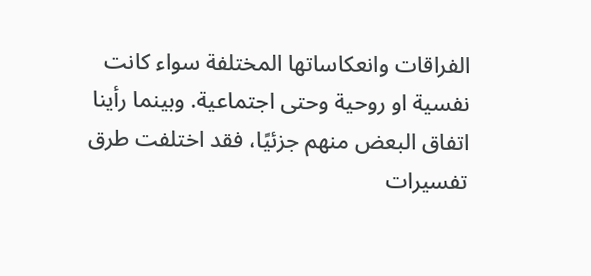الفراقات وانعكاساتها المختلفة سواء كانت نفسية او روحية وحتى اجتماعية. وبينما رأينا اتفاق البعض منهم جزئيًا، فقد اختلفت طرق تفسيرات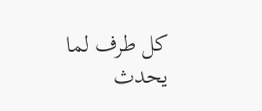كل طرف لما يحدث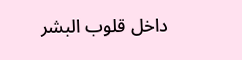داخل قلوب البشر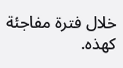خلال فترة مفاجئة كهذه.